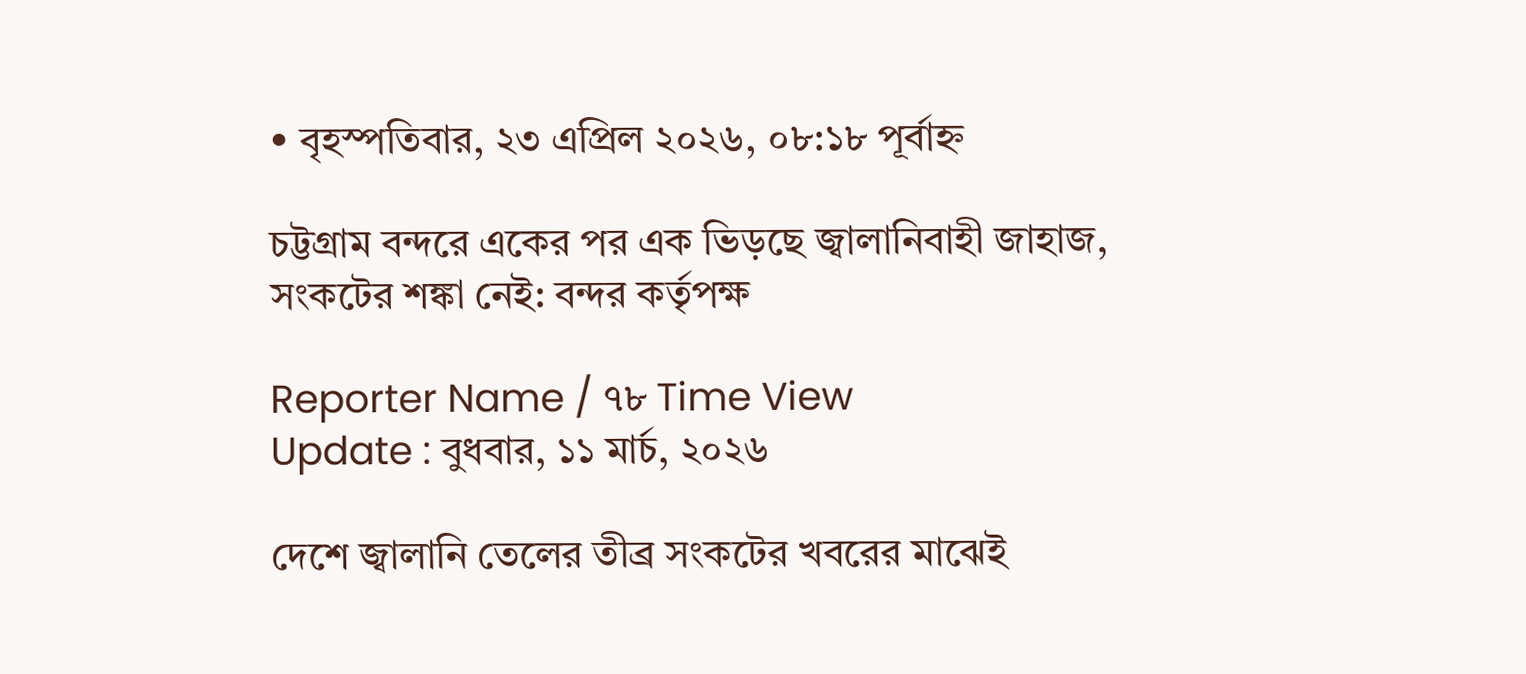• বৃহস্পতিবার, ২৩ এপ্রিল ২০২৬, ০৮:১৮ পূর্বাহ্ন

চট্টগ্রাম বন্দরে একের পর এক ভিড়ছে জ্বালানিবাহী জাহাজ, সংকটের শঙ্কা নেই: বন্দর কর্তৃপক্ষ

Reporter Name / ৭৮ Time View
Update : বুধবার, ১১ মার্চ, ২০২৬

দেশে জ্বালানি তেলের তীব্র সংকটের খবরের মাঝেই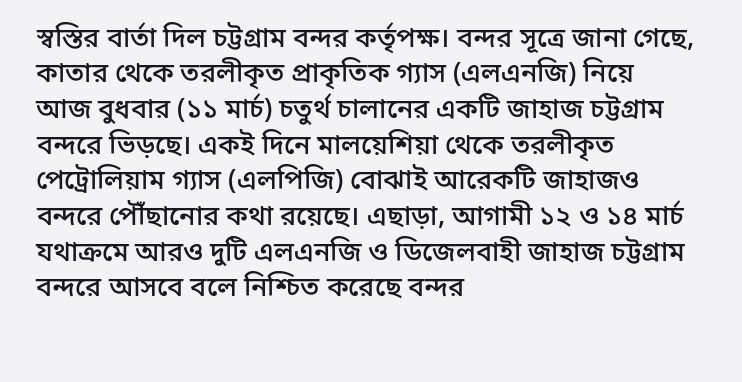স্বস্তির বার্তা দিল চট্টগ্রাম বন্দর কর্তৃপক্ষ। বন্দর সূত্রে জানা গেছে, কাতার থেকে তরলীকৃত প্রাকৃতিক গ্যাস (এলএনজি) নিয়ে আজ বুধবার (১১ মার্চ) চতুর্থ চালানের একটি জাহাজ চট্টগ্রাম বন্দরে ভিড়ছে। একই দিনে মালয়েশিয়া থেকে তরলীকৃত পেট্রোলিয়াম গ্যাস (এলপিজি) বোঝাই আরেকটি জাহাজও বন্দরে পৌঁছানোর কথা রয়েছে। এছাড়া, আগামী ১২ ও ১৪ মার্চ যথাক্রমে আরও দুটি এলএনজি ও ডিজেলবাহী জাহাজ চট্টগ্রাম বন্দরে আসবে বলে নিশ্চিত করেছে বন্দর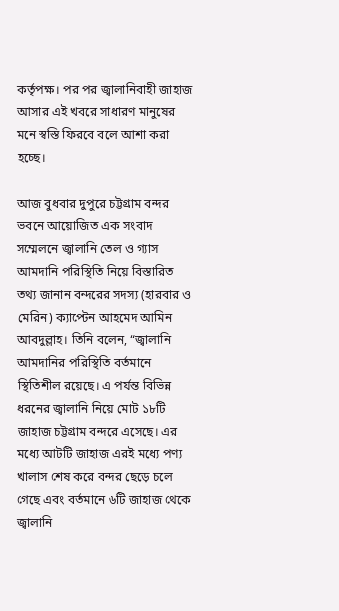কর্তৃপক্ষ। পর পর জ্বালানিবাহী জাহাজ আসার এই খবরে সাধারণ মানুষের মনে স্বস্তি ফিরবে বলে আশা করা হচ্ছে।

আজ বুধবার দুপুরে চট্টগ্রাম বন্দর ভবনে আয়োজিত এক সংবাদ সম্মেলনে জ্বালানি তেল ও গ্যাস আমদানি পরিস্থিতি নিয়ে বিস্তারিত তথ্য জানান বন্দরের সদস্য (হারবার ও মেরিন) ক্যাপ্টেন আহমেদ আমিন আবদুল্লাহ। তিনি বলেন, “জ্বালানি আমদানির পরিস্থিতি বর্তমানে স্থিতিশীল রয়েছে। এ পর্যন্ত বিভিন্ন ধরনের জ্বালানি নিয়ে মোট ১৮টি জাহাজ চট্টগ্রাম বন্দরে এসেছে। এর মধ্যে আটটি জাহাজ এরই মধ্যে পণ্য খালাস শেষ করে বন্দর ছেড়ে চলে গেছে এবং বর্তমানে ৬টি জাহাজ থেকে জ্বালানি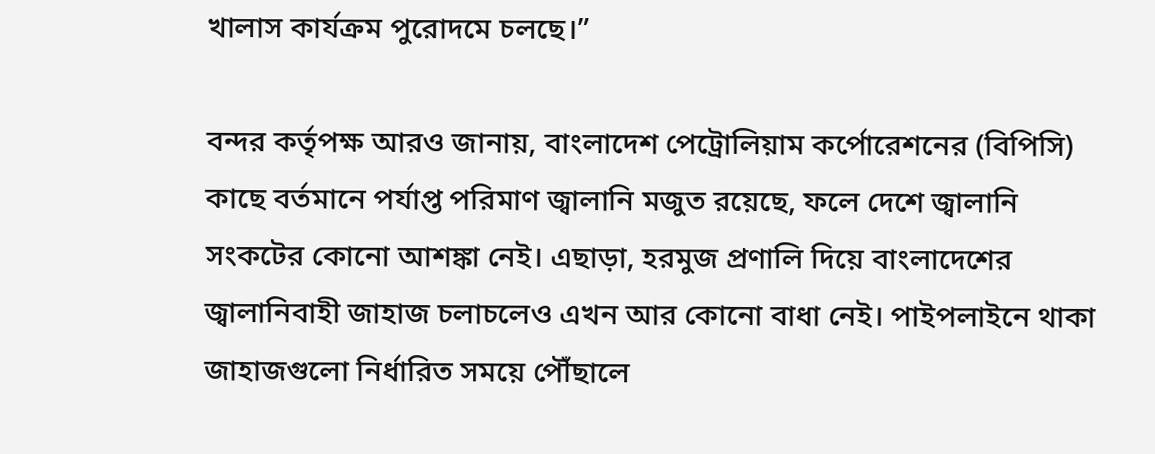খালাস কার্যক্রম পুরোদমে চলছে।”

বন্দর কর্তৃপক্ষ আরও জানায়, বাংলাদেশ পেট্রোলিয়াম কর্পোরেশনের (বিপিসি) কাছে বর্তমানে পর্যাপ্ত পরিমাণ জ্বালানি মজুত রয়েছে, ফলে দেশে জ্বালানি সংকটের কোনো আশঙ্কা নেই। এছাড়া, হরমুজ প্রণালি দিয়ে বাংলাদেশের জ্বালানিবাহী জাহাজ চলাচলেও এখন আর কোনো বাধা নেই। পাইপলাইনে থাকা জাহাজগুলো নির্ধারিত সময়ে পৌঁছালে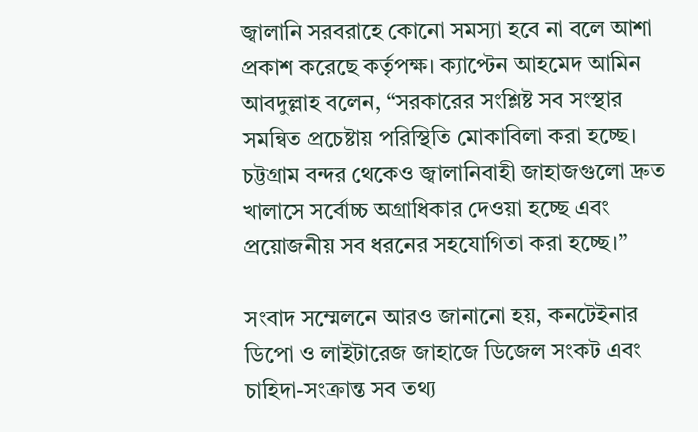জ্বালানি সরবরাহে কোনো সমস্যা হবে না বলে আশা প্রকাশ করেছে কর্তৃপক্ষ। ক্যাপ্টেন আহমেদ আমিন আবদুল্লাহ বলেন, “সরকারের সংশ্লিষ্ট সব সংস্থার সমন্বিত প্রচেষ্টায় পরিস্থিতি মোকাবিলা করা হচ্ছে। চট্টগ্রাম বন্দর থেকেও জ্বালানিবাহী জাহাজগুলো দ্রুত খালাসে সর্বোচ্চ অগ্রাধিকার দেওয়া হচ্ছে এবং প্রয়োজনীয় সব ধরনের সহযোগিতা করা হচ্ছে।”

সংবাদ সম্মেলনে আরও জানানো হয়, কনটেইনার ডিপো ও লাইটারেজ জাহাজে ডিজেল সংকট এবং চাহিদা-সংক্রান্ত সব তথ্য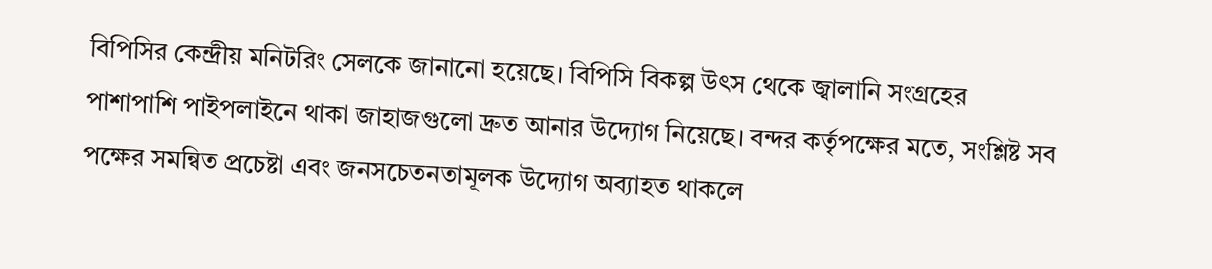বিপিসির কেন্দ্রীয় মনিটরিং সেলকে জানানো হয়েছে। বিপিসি বিকল্প উৎস থেকে জ্বালানি সংগ্রহের পাশাপাশি পাইপলাইনে থাকা জাহাজগুলো দ্রুত আনার উদ্যোগ নিয়েছে। বন্দর কর্তৃপক্ষের মতে, সংশ্লিষ্ট সব পক্ষের সমন্বিত প্রচেষ্টা এবং জনসচেতনতামূলক উদ্যোগ অব্যাহত থাকলে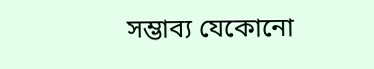সম্ভাব্য যেকোনো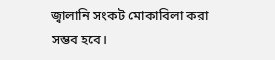জ্বালানি সংকট মোকাবিলা করা সম্ভব হবে।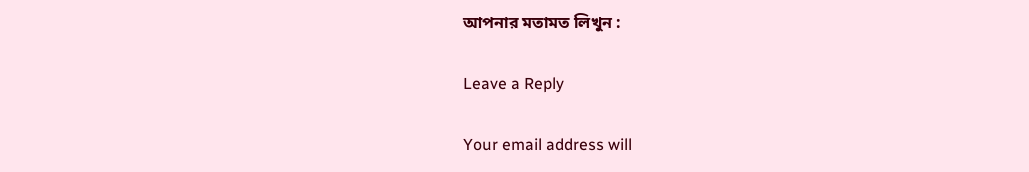আপনার মতামত লিখুন :

Leave a Reply

Your email address will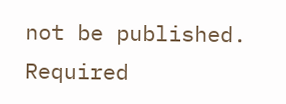not be published. Required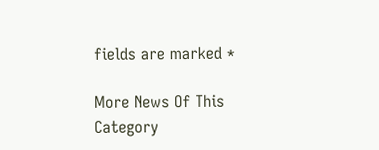fields are marked *

More News Of This Category